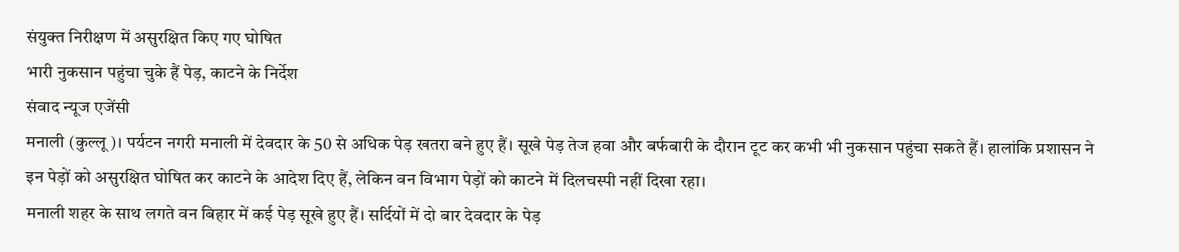संयुक्त निरीक्षण में असुरक्षित किए गए घोषित
भारी नुकसान पहुंचा चुके हैं पेड़, काटने के निर्देश
संवाद न्यूज एजेंसी
मनाली (कुल्लू)। पर्यटन नगरी मनाली में देवदार के 50 से अधिक पेड़ खतरा बने हुए हैं। सूखे पेड़ तेज हवा और बर्फबारी के दौरान टूट कर कभी भी नुकसान पहुंचा सकते हैं। हालांकि प्रशासन ने इन पेड़ों को असुरक्षित घोषित कर काटने के आदेश दिए हैं, लेकिन वन विभाग पेड़ों को काटने में दिलचस्पी नहीं दिखा रहा।
मनाली शहर के साथ लगते वन बिहार में कई पेड़ सूखे हुए हैं। सर्दियों में दो बार देवदार के पेड़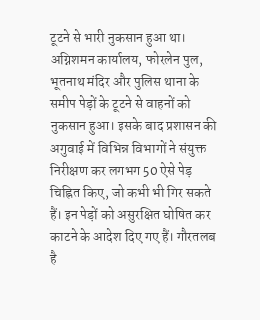टूटने से भारी नुकसान हुआ था। अग्निशमन कार्यालय, फोरलेन पुल, भूतनाथ मंदिर और पुलिस थाना के समीप पेड़ों के टूटने से वाहनों को नुकसान हुआ। इसके बाद प्रशासन की अगुवाई में विभिन्न विभागों ने संयुक्त निरीक्षण कर लगभग 50 ऐसे पेड़ चिह्नित किए, जो कभी भी गिर सकते हैं। इन पेड़ों को असुरक्षित घोषित कर काटने के आदेश दिए गए हैं। गौरतलब है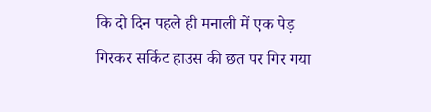कि दो दिन पहले ही मनाली में एक पेड़ गिरकर सर्किट हाउस की छत पर गिर गया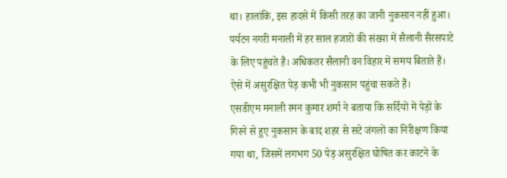था। हालांकि, इस हादसे में किसी तरह का जानी नुकसान नहीं हुआ। पर्यटन नगरी मनाली में हर साल हजारों की संख्या में सैलानी सैरसपाटे के लिए पहुंचते हैं। अधिकतर सैलानी वन विहार में समय बिताते हैं। ऐसे में असुरक्षित पेड़ कभी भी नुकसान पहुंचा सकते हैं।
एसडीएम मनाली रमन कुमार शर्मा ने बताया कि सर्दियों में पेड़ों के गिरने से हुए नुकसान के बाद शहर से सटे जंगलों का निरीक्षण किया गया था, जिसमें लगभग 50 पेड़ असुरक्षित घोषित कर काटने के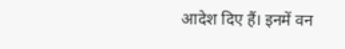आदेश दिए हैं। इनमें वन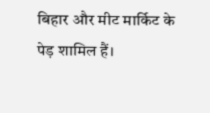बिहार और मीट मार्किट के पेड़ शामिल हैं।